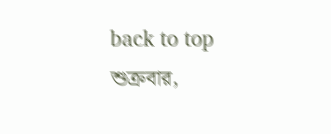back to top
শুক্রবার,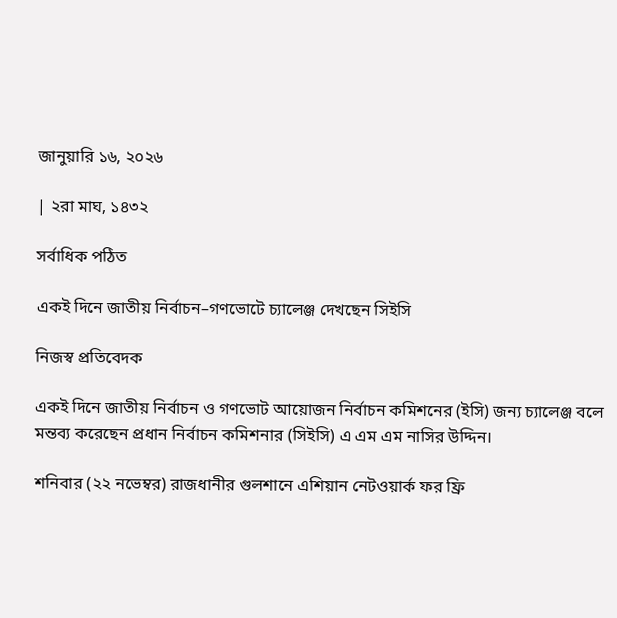জানুয়ারি ১৬, ২০২৬

| ২রা মাঘ, ১৪৩২

সর্বাধিক পঠিত

একই দিনে জাতীয় নির্বাচন–গণভোটে চ্যালেঞ্জ দেখছেন সিইসি

নিজস্ব প্রতিবেদক

একই দিনে জাতীয় নির্বাচন ও গণভোট আয়োজন নির্বাচন কমিশনের (ইসি) জন্য চ্যালেঞ্জ বলে মন্তব্য করেছেন প্রধান নির্বাচন কমিশনার (সিইসি) এ এম এম নাসির উদ্দিন।

শনিবার (২২ নভেম্বর) রাজধানীর গুলশানে এশিয়ান নেটওয়ার্ক ফর ফ্রি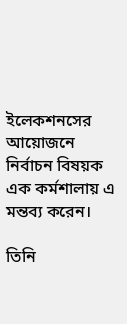ইলেকশনসের আয়োজনে নির্বাচন বিষয়ক এক কর্মশালায় এ মন্তব্য করেন।

তিনি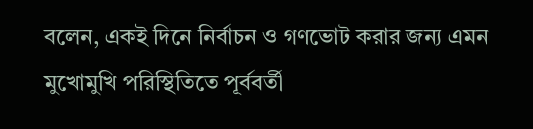বলেন, একই দিনে নির্বাচন ও গণভোট করার জন্য এমন মুখোমুখি পরিস্থিতিতে পূর্ববর্তী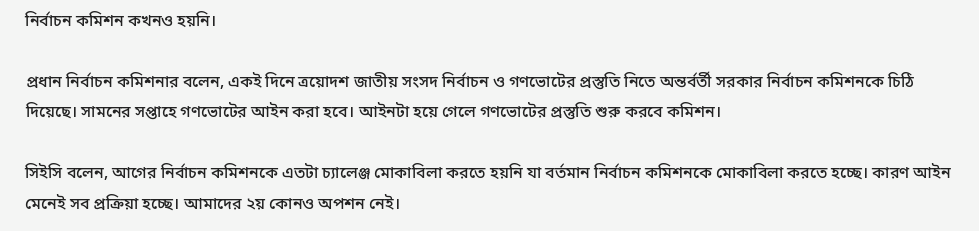নির্বাচন কমিশন কখনও হয়নি।

প্রধান নির্বাচন কমিশনার বলেন, একই দিনে ত্রয়োদশ জাতীয় সংসদ নির্বাচন ও গণভোটের প্রস্তুতি নিতে অন্তর্বর্তী সরকার নির্বাচন কমিশনকে চিঠি দিয়েছে। সামনের সপ্তাহে গণভোটের আইন করা হবে। আইনটা হয়ে গেলে গণভোটের প্রস্তুতি শুরু করবে কমিশন।

সিইসি বলেন, আগের নির্বাচন কমিশনকে এতটা চ্যালেঞ্জ মোকাবিলা করতে হয়নি যা বর্তমান নির্বাচন কমিশনকে মোকাবিলা করতে হচ্ছে। কারণ আইন মেনেই সব প্রক্রিয়া হচ্ছে। আমাদের ২য় কোনও অপশন নেই।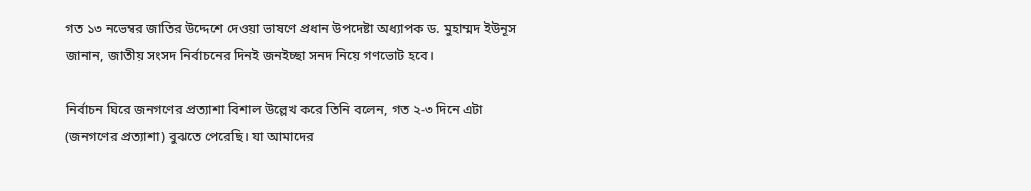গত ১৩ নভেম্বর জাতির উদ্দেশে দেওয়া ভাষণে প্রধান উপদেষ্টা অধ্যাপক ড. মুহাম্মদ ইউনূস জানান, জাতীয় সংসদ নির্বাচনের দিনই জনইচ্ছা সনদ নিয়ে গণভোট হবে।

নির্বাচন ঘিরে জনগণের প্রত্যাশা বিশাল উল্লেখ করে তিনি বলেন, গত ২-৩ দিনে এটা (জনগণের প্রত্যাশা) বুঝতে পেরেছি। যা আমাদের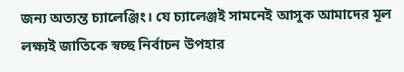জন্য অত্যন্ত চ্যালেঞ্জিং। যে চ্যালেঞ্জই সামনেই আসুক আমাদের মূল লক্ষ্যই জাতিকে স্বচ্ছ নির্বাচন উপহার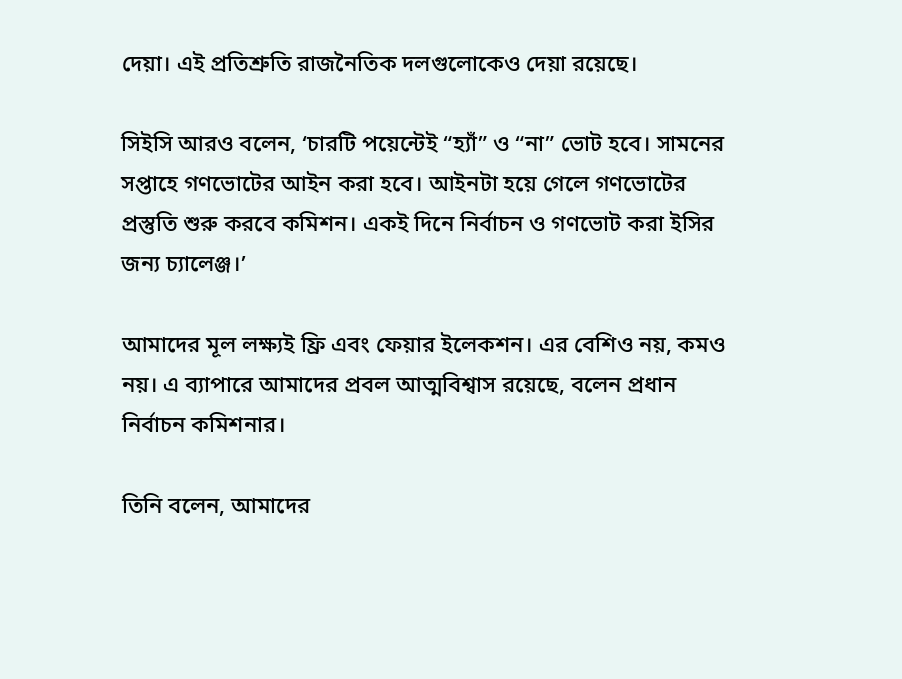দেয়া। এই প্রতিশ্রুতি রাজনৈতিক দলগুলোকেও দেয়া রয়েছে।

সিইসি আরও বলেন, ‘চারটি পয়েন্টেই “হ্যাঁ” ও “না” ভোট হবে। সামনের সপ্তাহে গণভোটের আইন করা হবে। আইনটা হয়ে গেলে গণভোটের প্রস্তুতি শুরু করবে কমিশন। একই দিনে নির্বাচন ও গণভোট করা ইসির জন্য চ্যালেঞ্জ।’

আমাদের মূল লক্ষ্যই ফ্রি এবং ফেয়ার ইলেকশন। এর বেশিও নয়, কমও নয়। এ ব্যাপারে আমাদের প্রবল আত্মবিশ্বাস রয়েছে, বলেন প্রধান নির্বাচন কমিশনার।

তিনি বলেন, আমাদের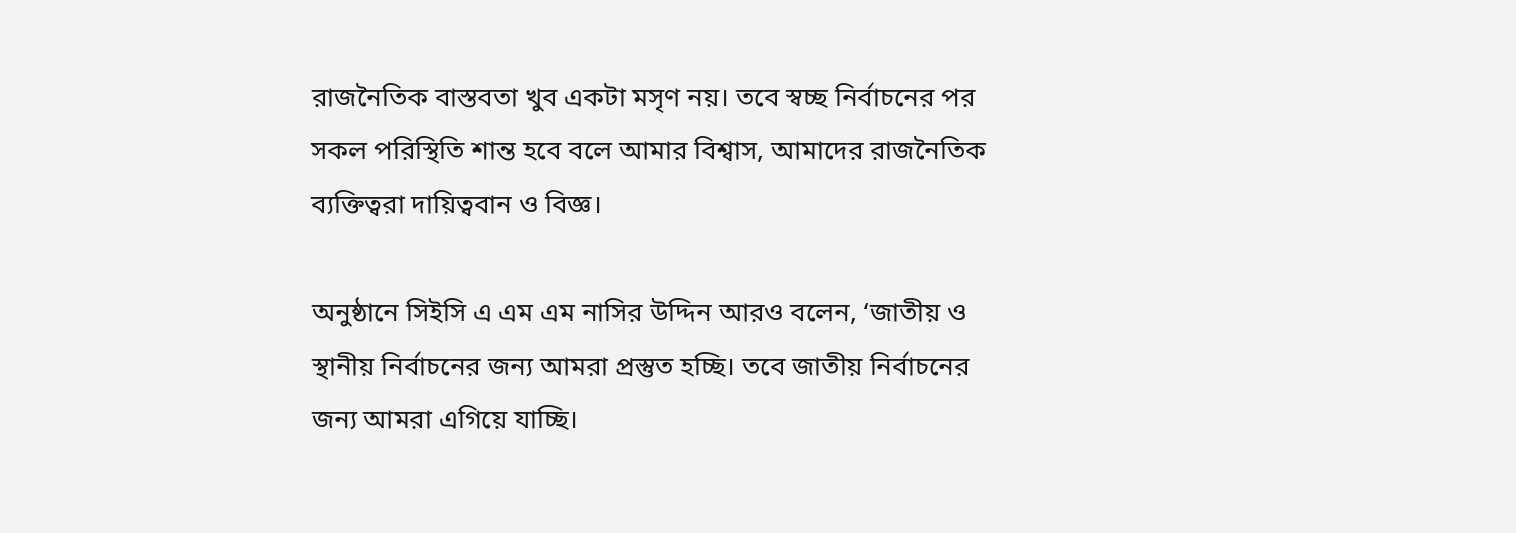রাজনৈতিক বাস্তবতা খুব একটা মসৃণ নয়। তবে স্বচ্ছ নির্বাচনের পর সকল পরিস্থিতি শান্ত হবে বলে আমার বিশ্বাস, আমাদের রাজনৈতিক ব্যক্তিত্বরা দায়িত্ববান ও বিজ্ঞ।

অনুষ্ঠানে সিইসি এ এম এম নাসির উদ্দিন আরও বলেন, ‘জাতীয় ও স্থানীয় নির্বাচনের জন্য আমরা প্রস্তুত হচ্ছি। তবে জাতীয় নির্বাচনের জন্য আমরা এগিয়ে যাচ্ছি।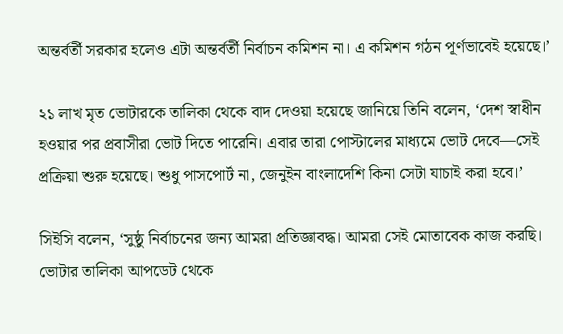অন্তর্বর্তী সরকার হলেও এটা অন্তর্বর্তী নির্বাচন কমিশন না। এ কমিশন গঠন পূর্ণভাবেই হয়েছে।’

২১ লাখ মৃত ভোটারকে তালিকা থেকে বাদ দেওয়া হয়েছে জানিয়ে তিনি বলেন, ‘দেশ স্বাধীন হওয়ার পর প্রবাসীরা ভোট দিতে পারেনি। এবার তারা পোস্টালের মাধ্যমে ভোট দেবে—সেই প্রক্রিয়া শুরু হয়েছে। শুধু পাসপোর্ট না, জেনুইন বাংলাদেশি কিনা সেটা যাচাই করা হবে।’

সিইসি বলেন, ‘সুষ্ঠু নির্বাচনের জন্য আমরা প্রতিজ্ঞাবদ্ধ। আমরা সেই মোতাবেক কাজ করছি। ভোটার তালিকা আপডেট থেকে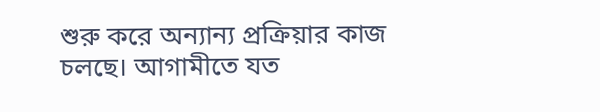শুরু করে অন্যান্য প্রক্রিয়ার কাজ চলছে। আগামীতে যত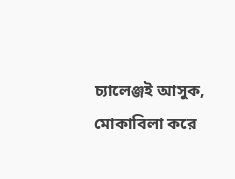চ্যালেঞ্জই আসুক, মোকাবিলা করে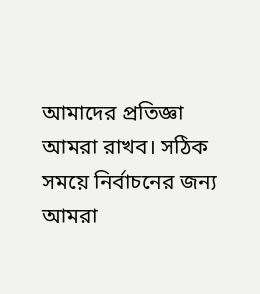আমাদের প্রতিজ্ঞা আমরা রাখব। সঠিক সময়ে নির্বাচনের জন্য আমরা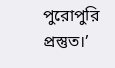পুরোপুরি প্রস্তুত।’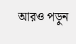আরও পড়ুন